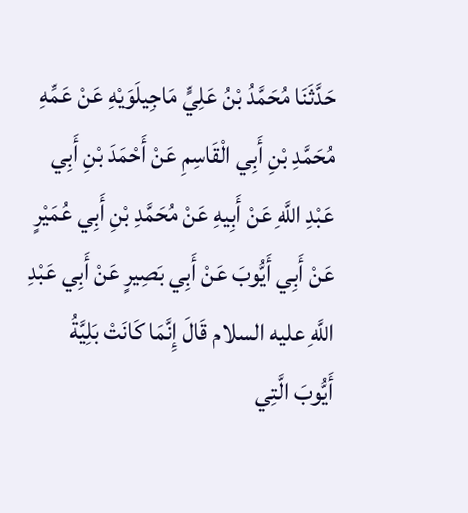حَدَّثَنَا مُحَمَّدُ بْنُ عَلِيٍّ مَاجِيلَوَيْهِ عَنْ عَمِّهِ مُحَمَّدِ بْنِ أَبِي الْقَاسِمِ عَنْ أَحْمَدَ بْنِ أَبِي عَبْدِ اللَّهِ عَنْ أَبِيهِ عَنْ مُحَمَّدِ بْنِ أَبِي عُمَيْرٍ عَنْ أَبِي أَيُّوبَ عَنْ أَبِي بَصِيرٍ عَنْ أَبِي عَبْدِ اللَّهِ عليه السلام قَالَ إِنَّمَا كَانَتْ بَلِيَّةُ أَيُّوبَ الَّتِي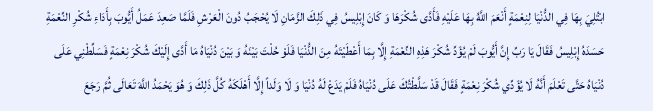ابْتُلِيَ بِهَا فِي الدُّنْيَا لِنِعْمَةٍ أَنْعَمَ اللَّهُ بِهَا عَلَيْهِ فَأَدَّى شُكْرَهَا وَ كَانَ إِبْلِيسُ فِي ذَلِكَ الزَّمَانِ لَا يُحْجَبُ دُونَ الْعَرْشِ فَلَمَّا صَعِدَ عَمَلُ أَيُّوبَ بِأَدَاءِ شُكْرِ النِّعْمَةِ حَسَدَهُ إِبْلِيسُ فَقَالَ يَا رَبِّ إِنَّ أَيُّوبَ لَمْ يُؤَدِّ شُكْرَ هَذِهِ النِّعْمَةِ إِلَّا بِمَا أَعْطَيْتَهُ مِنَ الدُّنْيَا فَلَوْ حُلْتَ بَيْنَهُ وَ بَيْنَ دُنْيَاهُ مَا أَدَّى إِلَيْكَ شُكْرَ نِعْمَةٍ فَسَلِّطْنِي عَلَى دُنْيَاهُ حَتَّى تَعْلَمَ أَنَّهُ لَا يُؤَدِّي شُكْرَ نِعْمَةٍ فَقَالَ قَدْ سَلَّطْتُكَ عَلَى دُنْيَاهُ فَلَمْ يَدَعْ لَهُ دُنْيَا وَ لَا وَلَداً إِلَّا أَهْلَكَهُ كُلَّ ذَلِكَ وَ هُوَ يَحْمَدُ اللَّهَ تَعَالَى ثُمَّ رَجَعَ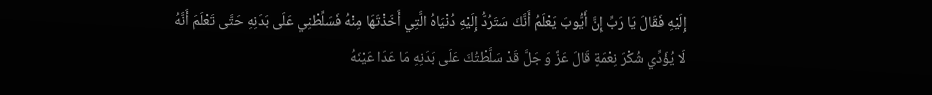إِلَيْهِ فَقَالَ يَا رَبِّ إِنَّ أَيُّوبَ يَعْلَمُ أَنَّكَ سَتَرُدُّ إِلَيْهِ دُنْيَاهُ الَّتِي أَخَذْتَهَا مِنْهُ فَسَلِّطْنِي عَلَى بَدَنِهِ حَتَّى تَعْلَمَ أَنَّهُ لَا يُؤَدِّي شُكْرَ نِعْمَةٍ قَالَ عَزَّ وَ جَلَّ قَدْ سَلَّطْتُكَ عَلَى بَدَنِهِ مَا عَدَا عَيْنَهُ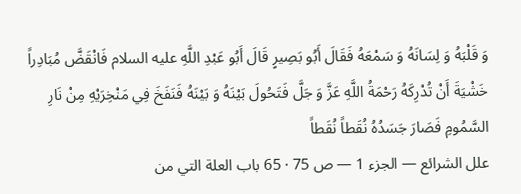وَ قَلْبَهُ وَ لِسَانَهُ وَ سَمْعَهُ فَقَالَ أَبُو بَصِيرٍ قَالَ أَبُو عَبْدِ اللَّهِ عليه السلام فَانْقَضَّ مُبَادِراً خَشْيَةَ أَنْ تُدْرِكَهُ رَحْمَةُ اللَّهِ عَزَّ وَ جَلَّ فَتَحُولَ بَيْنَهُ وَ بَيْنَهُ فَنَفَخَ فِي مَنْخِرَيْهِ مِنْ نَارِ السَّمُومِ فَصَارَ جَسَدُهُ نُقَطاً نُقَطاً
علل الشرائع — الجزء 1 — ص 75 · 65 باب العلة التي من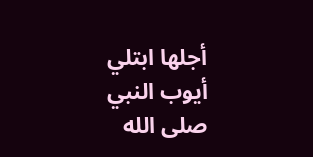أجلها ابتلي أيوب النبي صلى الله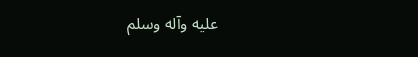عليه وآله وسلم